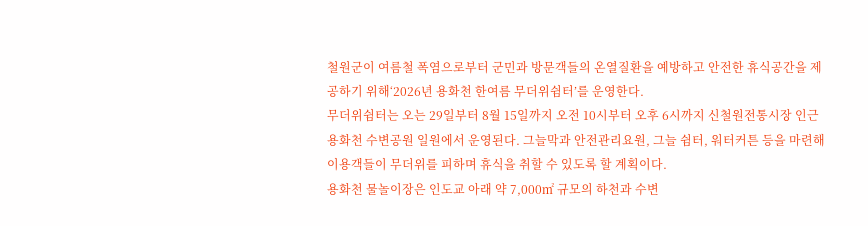철원군이 여름철 폭염으로부터 군민과 방문객들의 온열질환을 예방하고 안전한 휴식공간을 제공하기 위해‘2026년 용화천 한여름 무더위쉼터’를 운영한다.
무더위쉼터는 오는 29일부터 8월 15일까지 오전 10시부터 오후 6시까지 신철원전통시장 인근 용화천 수변공원 일원에서 운영된다. 그늘막과 안전관리요원, 그늘 쉼터, 워터커튼 등을 마련해 이용객들이 무더위를 피하며 휴식을 취할 수 있도록 할 계획이다.
용화천 물놀이장은 인도교 아래 약 7,000㎡ 규모의 하천과 수변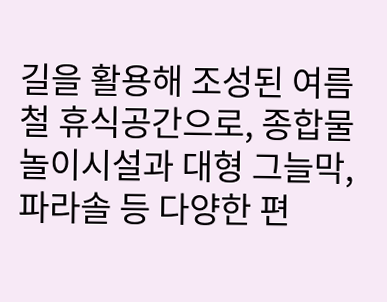길을 활용해 조성된 여름철 휴식공간으로, 종합물놀이시설과 대형 그늘막, 파라솔 등 다양한 편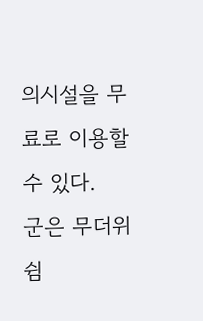의시설을 무료로 이용할 수 있다.
군은 무더위쉼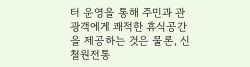터 운영을 통해 주민과 관광객에게 쾌적한 휴식공간을 제공하는 것은 물론, 신철원전통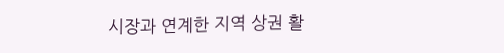시장과 연계한 지역 상권 활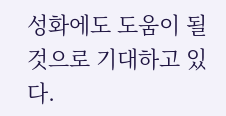성화에도 도움이 될 것으로 기대하고 있다.